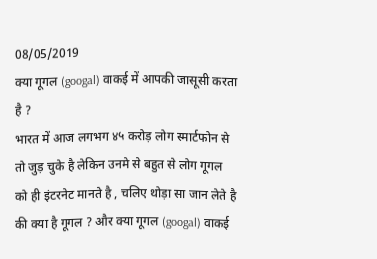08/05/2019
क्या गूगल (googal) वाकई में आपकी जासूसी करता है ?
भारत में आज लगभग ४५ करोड़ लोग स्मार्टफोन से तो जुड़ चुके है लेकिन उनमे से बहुत से लोग गूगल को ही इंटरनेट मानते है , चलिए थोड़ा सा जान लेते है की क्या है गूगल ? और क्या गूगल (googal) वाकई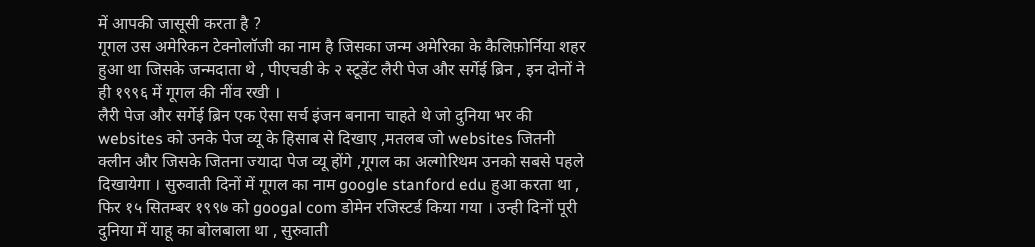में आपकी जासूसी करता है ?
गूगल उस अमेरिकन टेक्नोलॉजी का नाम है जिसका जन्म अमेरिका के कैलिफ़ोर्निया शहर हुआ था जिसके जन्मदाता थे , पीएचडी के २ स्टूडेंट लैरी पेज और सर्गेई ब्रिन , इन दोनों ने ही १९९६ में गूगल की नींव रखी ।
लैरी पेज और सर्गेई ब्रिन एक ऐसा सर्च इंजन बनाना चाहते थे जो दुनिया भर की websites को उनके पेज व्यू के हिसाब से दिखाए ,मतलब जो websites जितनी क्लीन और जिसके जितना ज्यादा पेज व्यू होंगे ,गूगल का अल्गोरिथम उनको सबसे पहले दिखायेगा । सुरुवाती दिनों में गूगल का नाम google stanford edu हुआ करता था , फिर १५ सितम्बर १९९७ को googal com डोमेन रजिस्टर्ड किया गया । उन्ही दिनों पूरी दुनिया में याहू का बोलबाला था , सुरुवाती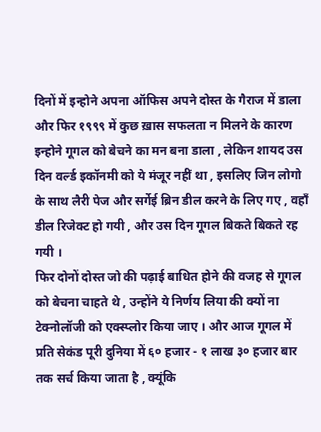दिनों में इन्होने अपना ऑफिस अपने दोस्त के गैराज में डाला और फिर १९९९ में कुछ ख़ास सफलता न मिलने के कारण इन्होने गूगल को बेचने का मन बना डाला , लेकिन शायद उस दिन वर्ल्ड इकॉनमी को ये मंजूर नहीं था , इसलिए जिन लोगो के साथ लैरी पेज और सर्गेई ब्रिन डील करने के लिए गए , वहाँ डील रिजेक्ट हो गयी , और उस दिन गूगल बिकते बिकते रह गयी ।
फिर दोनों दोस्त जो की पढ़ाई बाधित होने की वजह से गूगल को बेचना चाहते थे , उन्होंने ये निर्णय लिया की क्यों ना टेक्नोलॉजी को एक्स्प्लोर किया जाए । और आज गूगल में प्रति सेकंड पूरी दुनिया में ६० हजार - १ लाख ३० हजार बार तक सर्च किया जाता है , क्यूंकि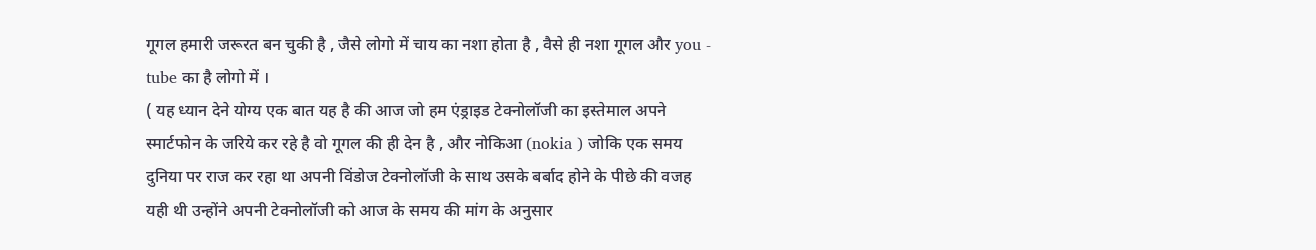गूगल हमारी जरूरत बन चुकी है , जैसे लोगो में चाय का नशा होता है , वैसे ही नशा गूगल और you - tube का है लोगो में ।
( यह ध्यान देने योग्य एक बात यह है की आज जो हम एंड्राइड टेक्नोलॉजी का इस्तेमाल अपने स्मार्टफोन के जरिये कर रहे है वो गूगल की ही देन है , और नोकिआ (nokia ) जोकि एक समय दुनिया पर राज कर रहा था अपनी विंडोज टेक्नोलॉजी के साथ उसके बर्बाद होने के पीछे की वजह यही थी उन्होंने अपनी टेक्नोलॉजी को आज के समय की मांग के अनुसार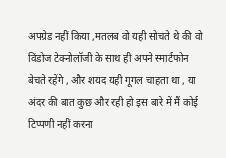अपग्रेड नहीं किया ,मतलब वो यही सोचते थे की वो विंडोज टेक्नोलॉजी के साथ ही अपने स्मार्टफोन बेचते रहेंगे , और शयद यही गूगल चाहता था , या अंदर की बात कुछ और रही हो इस बारे में मैं कोई टिप्पणी नहीं करना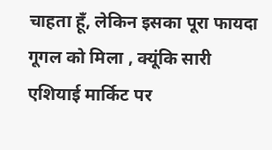चाहता हूँ, लेकिन इसका पूरा फायदा गूगल को मिला , क्यूंकि सारी एशियाई मार्किट पर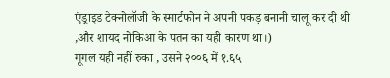एंड्राइड टेक्नोलॉजी के स्मार्टफोन ने अपनी पकड़ बनानी चालू कर दी थी ,और शायद नोकिआ के पतन का यही कारण था।)
गूगल यही नहीं रुका , उसने २००६ में १.६५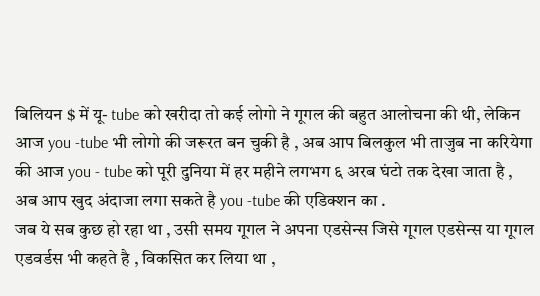बिलियन $ में यू- tube को खरीदा तो कई लोगो ने गूगल की बहुत आलोचना की थी, लेकिन आज you -tube भी लोगो की जरूरत बन चुकी है , अब आप बिलकुल भी ताजुब ना करियेगा की आज you - tube को पूरी दुनिया में हर महीने लगभग ६ अरब घंटो तक देखा जाता है , अब आप खुद अंदाजा लगा सकते है you -tube की एडिक्शन का .
जब ये सब कुछ हो रहा था , उसी समय गूगल ने अपना एडसेन्स जिसे गूगल एडसेन्स या गूगल एडवर्डस भी कहते है , विकसित कर लिया था ,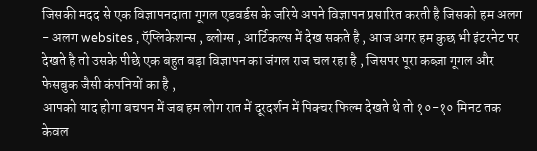जिसकी मदद से एक विज्ञापनदाता गूगल एडवर्डस के जरिये अपने विज्ञापन प्रसारित करती है जिसको हम अलग - अलग websites , ऍप्लिकेशन्स , ब्लोग्स , आर्टिकल्स में देख सकते है , आज अगर हम कुछ भी इंटरनेट पर देखते है तो उसके पीछे एक बहुत बड़ा विज्ञापन का जंगल राज चल रहा है , जिसपर पूरा कब्ज़ा गूगल और फेसबुक जैसी कंपनियों का है ,
आपको याद होगा बचपन में जब हम लोग रात में दूरदर्शन में पिक्चर फिल्म देखते थे तो १०-१० मिनट तक केवल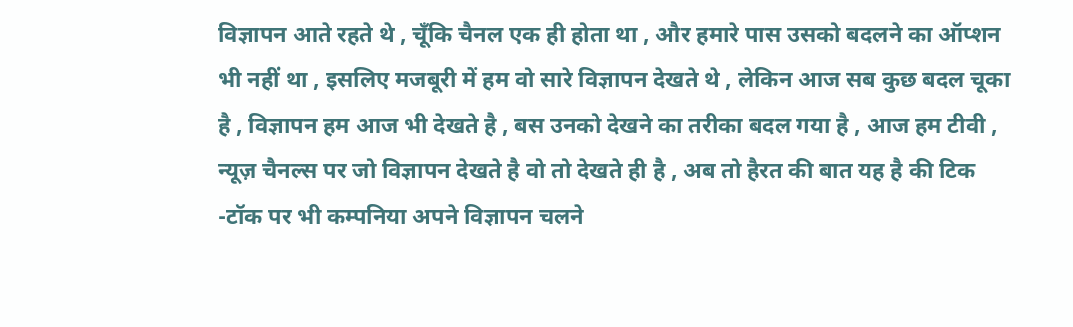विज्ञापन आते रहते थे , चूँकि चैनल एक ही होता था , और हमारे पास उसको बदलने का ऑप्शन भी नहीं था , इसलिए मजबूरी में हम वो सारे विज्ञापन देखते थे , लेकिन आज सब कुछ बदल चूका है , विज्ञापन हम आज भी देखते है , बस उनको देखने का तरीका बदल गया है , आज हम टीवी , न्यूज़ चैनल्स पर जो विज्ञापन देखते है वो तो देखते ही है , अब तो हैरत की बात यह है की टिक -टॉक पर भी कम्पनिया अपने विज्ञापन चलने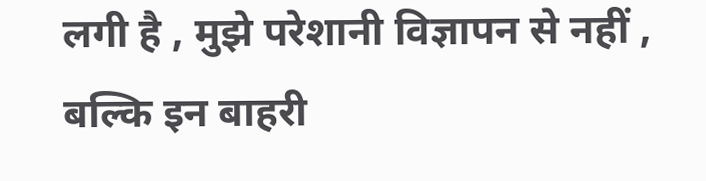लगी है , मुझे परेशानी विज्ञापन से नहीं , बल्कि इन बाहरी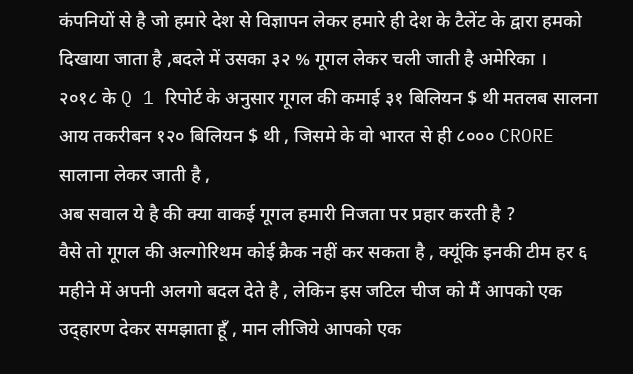कंपनियों से है जो हमारे देश से विज्ञापन लेकर हमारे ही देश के टैलेंट के द्वारा हमको दिखाया जाता है ,बदले में उसका ३२ % गूगल लेकर चली जाती है अमेरिका ।
२०१८ के Q 1 रिपोर्ट के अनुसार गूगल की कमाई ३१ बिलियन $ थी मतलब सालना आय तकरीबन १२० बिलियन $ थी , जिसमे के वो भारत से ही ८००० CRORE सालाना लेकर जाती है ,
अब सवाल ये है की क्या वाकई गूगल हमारी निजता पर प्रहार करती है ?
वैसे तो गूगल की अल्गोरिथम कोई क्रैक नहीं कर सकता है , क्यूंकि इनकी टीम हर ६ महीने में अपनी अलगो बदल देते है , लेकिन इस जटिल चीज को मैं आपको एक उद्हारण देकर समझाता हूँ , मान लीजिये आपको एक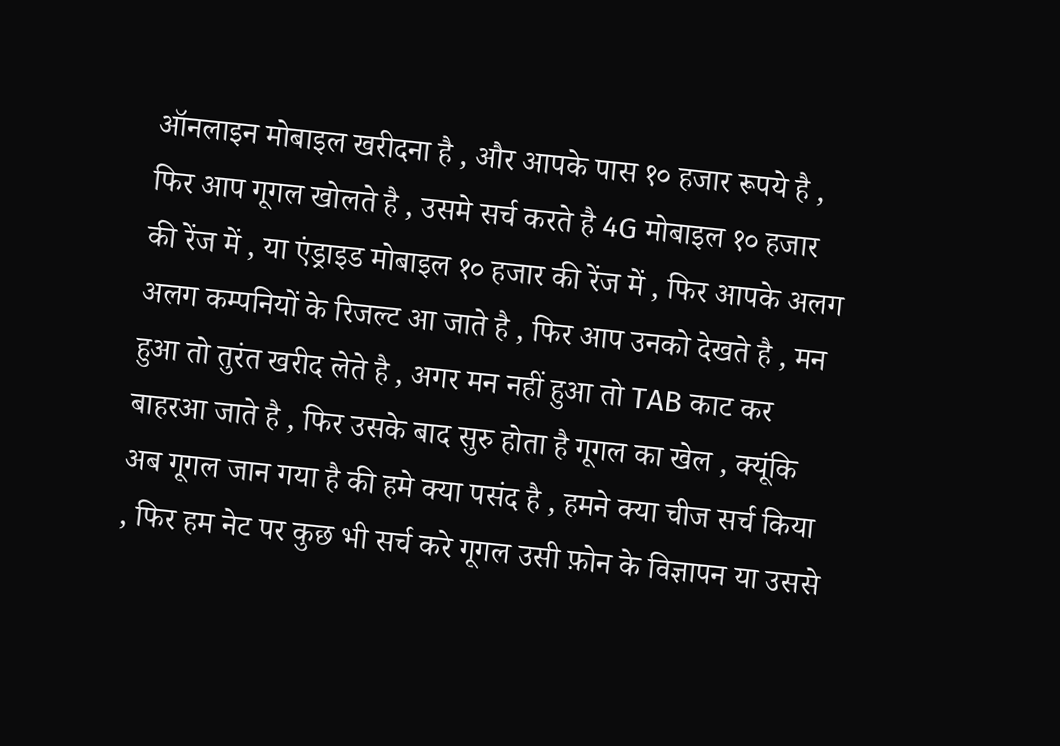ऑनलाइन मोबाइल खरीदना है , और आपके पास १० हजार रूपये है , फिर आप गूगल खोलते है , उसमे सर्च करते है 4G मोबाइल १० हजार की रेंज में , या एंड्राइड मोबाइल १० हजार की रेंज में , फिर आपके अलग अलग कम्पनियों के रिजल्ट आ जाते है , फिर आप उनको देखते है , मन हुआ तो तुरंत खरीद लेते है , अगर मन नहीं हुआ तो TAB काट कर बाहरआ जाते है , फिर उसके बाद सुरु होता है गूगल का खेल , क्यूंकि अब गूगल जान गया है की हमे क्या पसंद है , हमने क्या चीज सर्च किया , फिर हम नेट पर कुछ भी सर्च करे गूगल उसी फ़ोन के विज्ञापन या उससे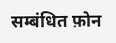सम्बंधित फ़ोन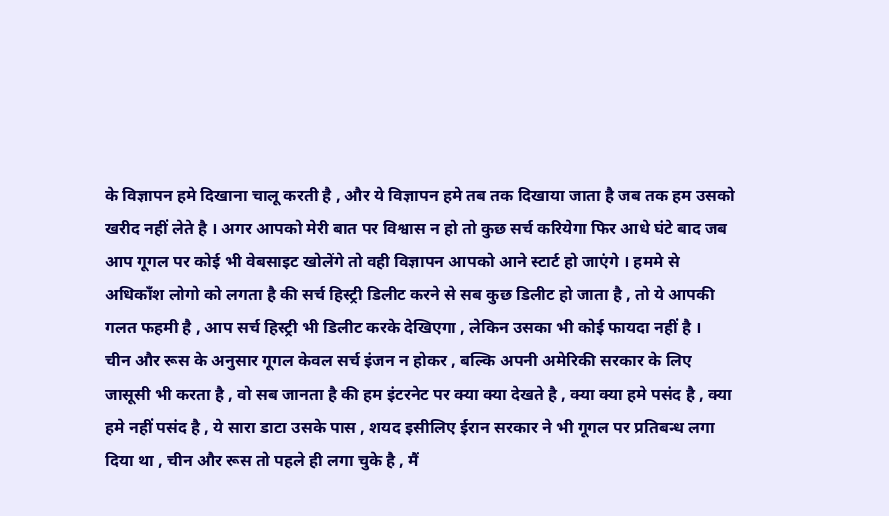के विज्ञापन हमे दिखाना चालू करती है , और ये विज्ञापन हमे तब तक दिखाया जाता है जब तक हम उसको खरीद नहीं लेते है । अगर आपको मेरी बात पर विश्वास न हो तो कुछ सर्च करियेगा फिर आधे घंटे बाद जब आप गूगल पर कोई भी वेबसाइट खोलेंगे तो वही विज्ञापन आपको आने स्टार्ट हो जाएंगे । हममे से अधिकाँश लोगो को लगता है की सर्च हिस्ट्री डिलीट करने से सब कुछ डिलीट हो जाता है , तो ये आपकी गलत फहमी है , आप सर्च हिस्ट्री भी डिलीट करके देखिएगा , लेकिन उसका भी कोई फायदा नहीं है ।
चीन और रूस के अनुसार गूगल केवल सर्च इंजन न होकर , बल्कि अपनी अमेरिकी सरकार के लिए जासूसी भी करता है , वो सब जानता है की हम इंटरनेट पर क्या क्या देखते है , क्या क्या हमे पसंद है , क्या हमे नहीं पसंद है , ये सारा डाटा उसके पास , शयद इसीलिए ईरान सरकार ने भी गूगल पर प्रतिबन्ध लगा दिया था , चीन और रूस तो पहले ही लगा चुके है , मैं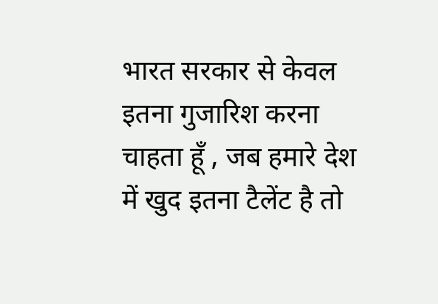भारत सरकार से केवल इतना गुजारिश करना चाहता हूँ , जब हमारे देश में खुद इतना टैलेंट है तो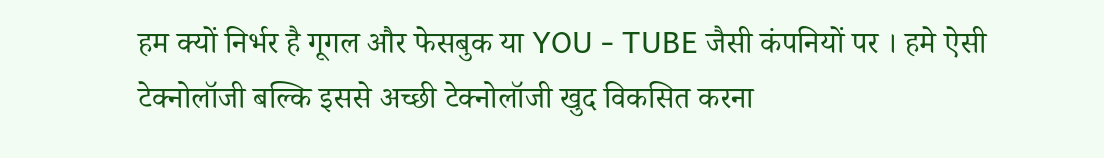हम क्यों निर्भर है गूगल और फेसबुक या YOU - TUBE जैसी कंपनियों पर । हमे ऐसी टेक्नोलॉजी बल्कि इससे अच्छी टेक्नोलॉजी खुद विकसित करना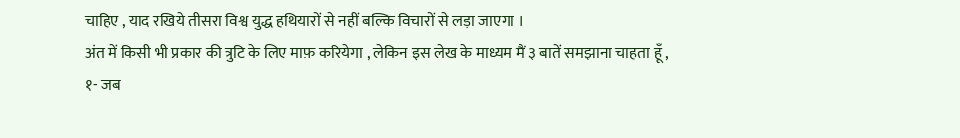चाहिए , याद रखिये तीसरा विश्व युद्ध हथियारों से नहीं बल्कि विचारों से लड़ा जाएगा ।
अंत में किसी भी प्रकार की त्रुटि के लिए माफ़ करियेगा , लेकिन इस लेख के माध्यम मैं ३ बातें समझाना चाहता हूँ ,
१- जब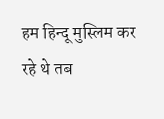हम हिन्दू मुस्लिम कर रहे थे तब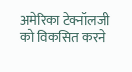अमेरिका टेक्नॉलजी को विकसित करने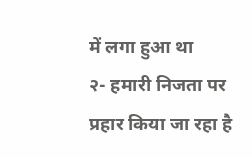में लगा हुआ था
२- हमारी निजता पर प्रहार किया जा रहा है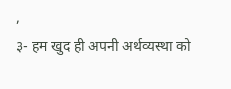,
३- हम खुद ही अपनी अर्थव्यस्था को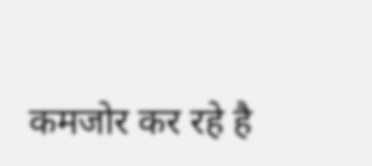कमजोर कर रहे है